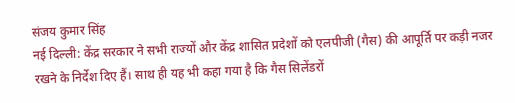संजय कुमार सिंह
नई दिल्ली: केंद्र सरकार ने सभी राज्यों और केंद्र शासित प्रदेशों को एलपीजी (गैस) की आपूर्ति पर कड़ी नजर रखने के निर्देश दिए हैं। साथ ही यह भी कहा गया है कि गैस सिलेंडरों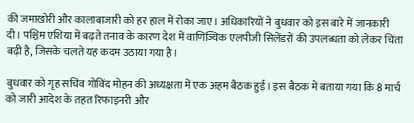की जमाखोरी और कालाबाजारी को हर हाल में रोका जाए। अधिकारियों ने बुधवार को इस बारे में जानकारी दी। पश्चिम एशिया में बढ़ते तनाव के कारण देश में वाणिज्यिक एलपीजी सिलेंडरों की उपलब्धता को लेकर चिंता बढ़ी है, जिसके चलते यह कदम उठाया गया है।

बुधवार को गृह सचिव गोविंद मोहन की अध्यक्षता में एक अहम बैठक हुई। इस बैठक में बताया गया कि 8 मार्च को जारी आदेश के तहत रिफाइनरी और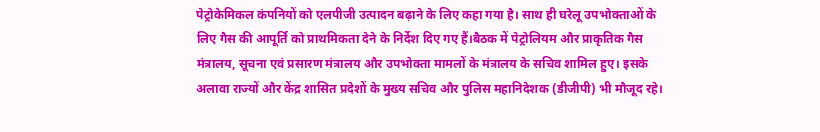पेट्रोकेमिकल कंपनियों को एलपीजी उत्पादन बढ़ाने के लिए कहा गया है। साथ ही घरेलू उपभोक्ताओं के लिए गैस की आपूर्ति को प्राथमिकता देने के निर्देश दिए गए हैं।बैठक में पेट्रोलियम और प्राकृतिक गैस मंत्रालय, सूचना एवं प्रसारण मंत्रालय और उपभोक्ता मामलों के मंत्रालय के सचिव शामिल हुए। इसके अलावा राज्यों और केंद्र शासित प्रदेशों के मुख्य सचिव और पुलिस महानिदेशक (डीजीपी) भी मौजूद रहे।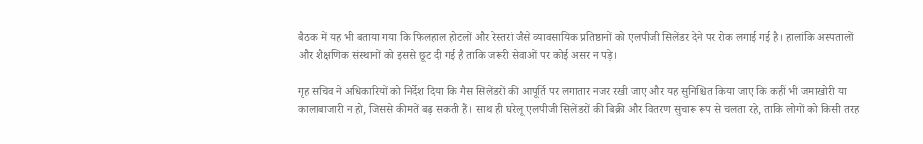बैठक में यह भी बताया गया कि फिलहाल होटलों और रेस्तरां जैसे व्यावसायिक प्रतिष्ठानों को एलपीजी सिलेंडर देने पर रोक लगाई गई है। हालांकि अस्पतालों और शैक्षणिक संस्थानों को इससे छूट दी गई है ताकि जरूरी सेवाओं पर कोई असर न पड़े।

गृह सचिव ने अधिकारियों को निर्देश दिया कि गैस सिलेंडरों की आपूर्ति पर लगातार नजर रखी जाए और यह सुनिश्चित किया जाए कि कहीं भी जमाखोरी या कालाबाजारी न हो, जिससे कीमतें बढ़ सकती हैं। साथ ही घरेलू एलपीजी सिलेंडरों की बिक्री और वितरण सुचारू रूप से चलता रहे, ताकि लोगों को किसी तरह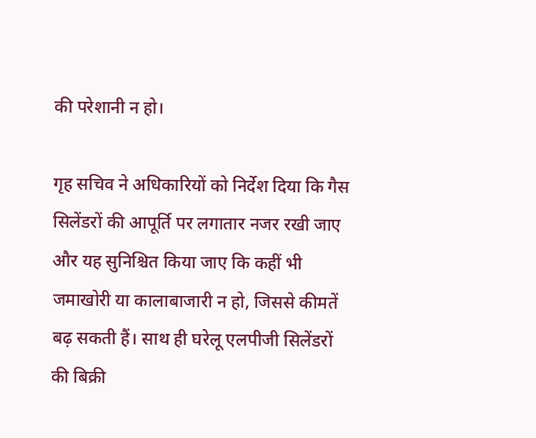की परेशानी न हो।

गृह सचिव ने अधिकारियों को निर्देश दिया कि गैस सिलेंडरों की आपूर्ति पर लगातार नजर रखी जाए और यह सुनिश्चित किया जाए कि कहीं भी जमाखोरी या कालाबाजारी न हो, जिससे कीमतें बढ़ सकती हैं। साथ ही घरेलू एलपीजी सिलेंडरों की बिक्री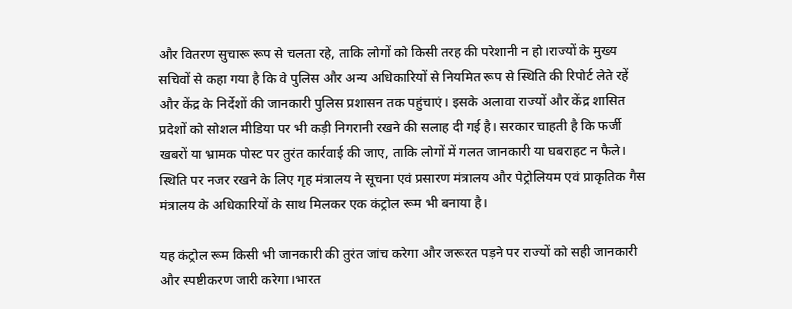और वितरण सुचारू रूप से चलता रहे, ताकि लोगों को किसी तरह की परेशानी न हो।राज्यों के मुख्य सचिवों से कहा गया है कि वे पुलिस और अन्य अधिकारियों से नियमित रूप से स्थिति की रिपोर्ट लेते रहें और केंद्र के निर्देशों की जानकारी पुलिस प्रशासन तक पहुंचाएं। इसके अलावा राज्यों और केंद्र शासित प्रदेशों को सोशल मीडिया पर भी कड़ी निगरानी रखने की सलाह दी गई है। सरकार चाहती है कि फर्जी खबरों या भ्रामक पोस्ट पर तुरंत कार्रवाई की जाए, ताकि लोगों में गलत जानकारी या घबराहट न फैले। स्थिति पर नजर रखने के लिए गृह मंत्रालय ने सूचना एवं प्रसारण मंत्रालय और पेट्रोलियम एवं प्राकृतिक गैस मंत्रालय के अधिकारियों के साथ मिलकर एक कंट्रोल रूम भी बनाया है।

यह कंट्रोल रूम किसी भी जानकारी की तुरंत जांच करेगा और जरूरत पड़ने पर राज्यों को सही जानकारी और स्पष्टीकरण जारी करेगा।भारत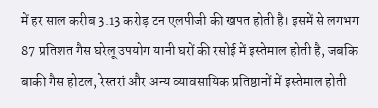में हर साल करीब 3.13 करोड़ टन एलपीजी की खपत होती है। इसमें से लगभग 87 प्रतिशत गैस घरेलू उपयोग यानी घरों की रसोई में इस्तेमाल होती है, जबकि बाकी गैस होटल, रेस्तरां और अन्य व्यावसायिक प्रतिष्ठानों में इस्तेमाल होती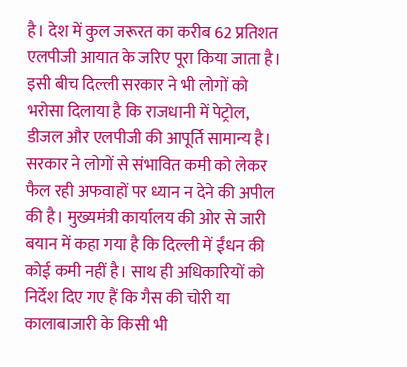है। देश में कुल जरूरत का करीब 62 प्रतिशत एलपीजी आयात के जरिए पूरा किया जाता है। इसी बीच दिल्ली सरकार ने भी लोगों को भरोसा दिलाया है कि राजधानी में पेट्रोल, डीजल और एलपीजी की आपूर्ति सामान्य है। सरकार ने लोगों से संभावित कमी को लेकर फैल रही अफवाहों पर ध्यान न देने की अपील की है। मुख्यमंत्री कार्यालय की ओर से जारी बयान में कहा गया है कि दिल्ली में ईंधन की कोई कमी नहीं है। साथ ही अधिकारियों को निर्देश दिए गए हैं कि गैस की चोरी या कालाबाजारी के किसी भी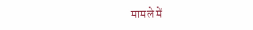मामले में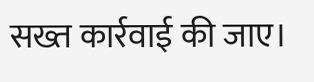सख्त कार्रवाई की जाए।